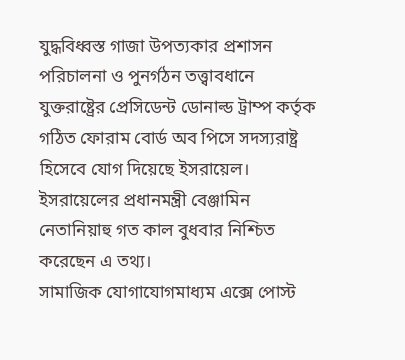যুদ্ধবিধ্বস্ত গাজা উপত্যকার প্রশাসন পরিচালনা ও পুনর্গঠন তত্ত্বাবধানে যুক্তরাষ্ট্রের প্রেসিডেন্ট ডোনাল্ড ট্রাম্প কর্তৃক গঠিত ফোরাম বোর্ড অব পিসে সদস্যরাষ্ট্র হিসেবে যোগ দিয়েছে ইসরায়েল। ইসরায়েলের প্রধানমন্ত্রী বেঞ্জামিন নেতানিয়াহু গত কাল বুধবার নিশ্চিত করেছেন এ তথ্য।
সামাজিক যোগাযোগমাধ্যম এক্সে পোস্ট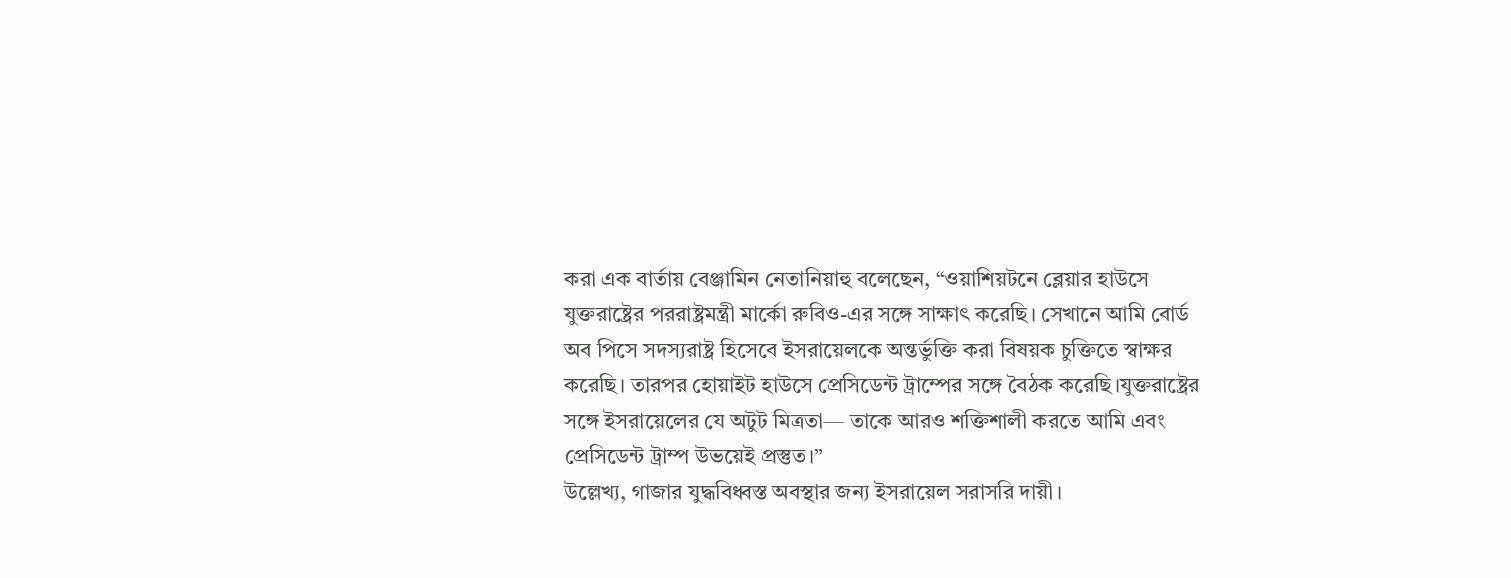করা এক বার্তায় বেঞ্জামিন নেতানিয়াহু বলেছেন, “ওয়াশিয়টনে ব্লেয়ার হাউসে যুক্তরাষ্ট্রের পররাষ্ট্রমন্ত্রী মার্কো রুবিও-এর সঙ্গে সাক্ষাৎ করেছি। সেখানে আমি বোর্ড অব পিসে সদস্যরাষ্ট্র হিসেবে ইসরায়েলকে অন্তর্ভুক্তি করা বিষয়ক চুক্তিতে স্বাক্ষর করেছি। তারপর হোয়াইট হাউসে প্রেসিডেন্ট ট্রাম্পের সঙ্গে বৈঠক করেছি।যুক্তরাষ্ট্রের সঙ্গে ইসরায়েলের যে অটুট মিত্রতা— তাকে আরও শক্তিশালী করতে আমি এবং প্রেসিডেন্ট ট্রাম্প উভয়েই প্রস্তুত।”
উল্লেখ্য, গাজার যুদ্ধবিধ্বস্ত অবস্থার জন্য ইসরায়েল সরাসরি দায়ী।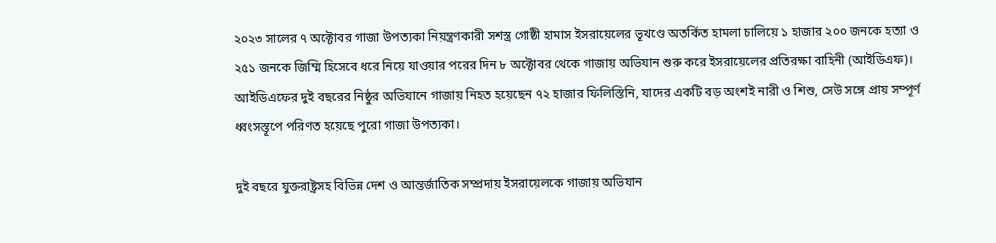২০২৩ সালের ৭ অক্টোবর গাজা উপত্যকা নিয়ন্ত্রণকারী সশস্ত্র গোষ্ঠী হামাস ইসরায়েলের ভূখণ্ডে অতর্কিত হামলা চালিয়ে ১ হাজার ২০০ জনকে হত্যা ও ২৫১ জনকে জিম্মি হিসেবে ধরে নিয়ে যাওয়ার পরের দিন ৮ অক্টোবর থেকে গাজায় অভিযান শুরু করে ইসরায়েলের প্রতিরক্ষা বাহিনী (আইডিএফ)।
আইডিএফের দুই বছরের নিষ্ঠুর অভিযানে গাজায় নিহত হয়েছেন ৭২ হাজার ফিলিস্তিনি, যাদের একটি বড় অংশই নারী ও শিশু, সেউ সঙ্গে প্রায় সম্পূর্ণ ধ্বংসস্তূপে পরিণত হয়েছে পুরো গাজা উপত্যকা।

দুই বছরে যুক্তরাষ্ট্রসহ বিভিন্ন দেশ ও আন্তর্জাতিক সম্প্রদায় ইসরায়েলকে গাজায় অভিযান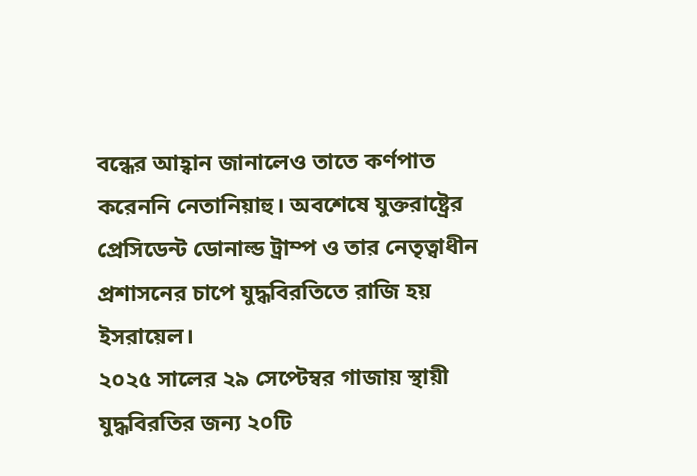বন্ধের আহ্বান জানালেও তাতে কর্ণপাত করেননি নেতানিয়াহু। অবশেষে যুক্তরাষ্ট্রের প্রেসিডেন্ট ডোনাল্ড ট্রাম্প ও তার নেতৃত্বাধীন প্রশাসনের চাপে যুদ্ধবিরতিতে রাজি হয় ইসরায়েল।
২০২৫ সালের ২৯ সেপ্টেম্বর গাজায় স্থায়ী যুদ্ধবিরতির জন্য ২০টি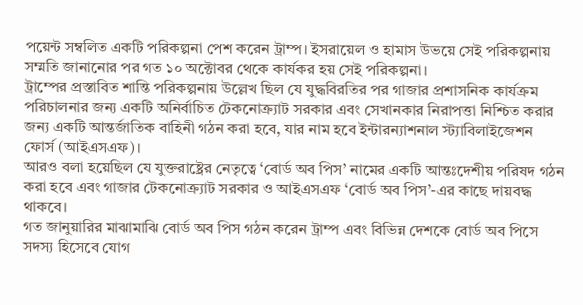পয়েন্ট সম্বলিত একটি পরিকল্পনা পেশ করেন ট্রাম্প। ইসরায়েল ও হামাস উভয়ে সেই পরিকল্পনায় সম্মতি জানানোর পর গত ১০ অক্টোবর থেকে কার্যকর হয় সেই পরিকল্পনা।
ট্রাম্পের প্রস্তাবিত শান্তি পরিকল্পনায় উল্লেখ ছিল যে যুদ্ধবিরতির পর গাজার প্রশাসনিক কার্যক্রম পরিচালনার জন্য একটি অনির্বাচিত টেকনোক্র্যাট সরকার এবং সেখানকার নিরাপত্তা নিশ্চিত করার জন্য একটি আন্তর্জাতিক বাহিনী গঠন করা হবে, যার নাম হবে ইন্টারন্যাশনাল স্ট্যাবিলাইজেশন ফোর্স (আইএসএফ)।
আরও বলা হয়েছিল যে যুক্তরাষ্ট্রের নেতৃত্বে ‘বোর্ড অব পিস’ নামের একটি আন্তঃদেশীয় পরিষদ গঠন করা হবে এবং গাজার টেকনোক্র্যাট সরকার ও আইএসএফ ‘বোর্ড অব পিস’-এর কাছে দায়বদ্ধ থাকবে।
গত জানুয়ারির মাঝামাঝি বোর্ড অব পিস গঠন করেন ট্রাম্প এবং বিভিন্ন দেশকে বোর্ড অব পিসে সদস্য হিসেবে যোগ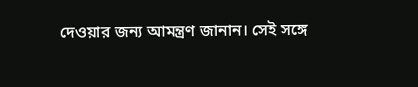দেওয়ার জন্য আমন্ত্রণ জানান। সেই সঙ্গে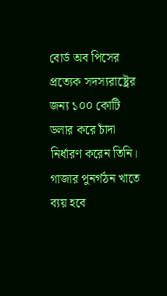বোর্ড অব পিসের প্রত্যেক সদস্যরাষ্ট্রের জন্য ১০০ কোটি ডলার করে চাঁদা নির্ধারণ করেন তিনি। গাজার পুনর্গঠন খাতে ব্যয় হবে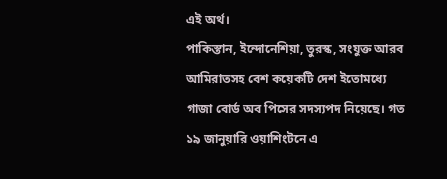এই অর্থ।
পাকিস্তান, ইন্দোনেশিয়া, তুরস্ক, সংযুক্ত আরব আমিরাতসহ বেশ কয়েকটি দেশ ইতোমধ্যে গাজা বোর্ড অব পিসের সদস্যপদ নিয়েছে। গত ১৯ জানুয়ারি ওয়াশিংটনে এ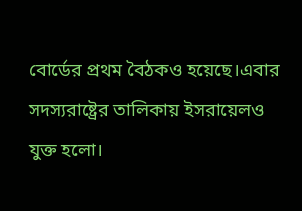বোর্ডের প্রথম বৈঠকও হয়েছে।এবার সদস্যরাষ্ট্রের তালিকায় ইসরায়েলও যুক্ত হলো।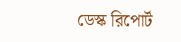ডেস্ক রিপোর্ট